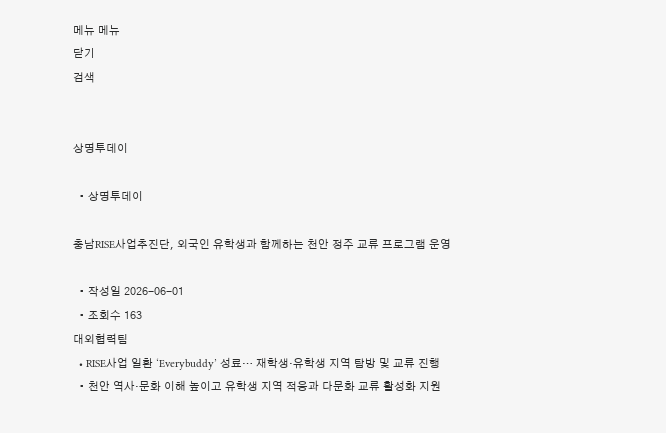메뉴 메뉴
닫기
검색


상명투데이

  • 상명투데이

충남RISE사업추진단, 외국인 유학생과 함께하는 천안 정주 교류 프로그램 운영

  • 작성일 2026-06-01
  • 조회수 163
대외협력팀
  • RISE사업 일환 ‘Everybuddy’ 성료… 재학생·유학생 지역 탐방 및 교류 진행
  • 천안 역사·문화 이해 높이고 유학생 지역 적응과 다문화 교류 활성화 지원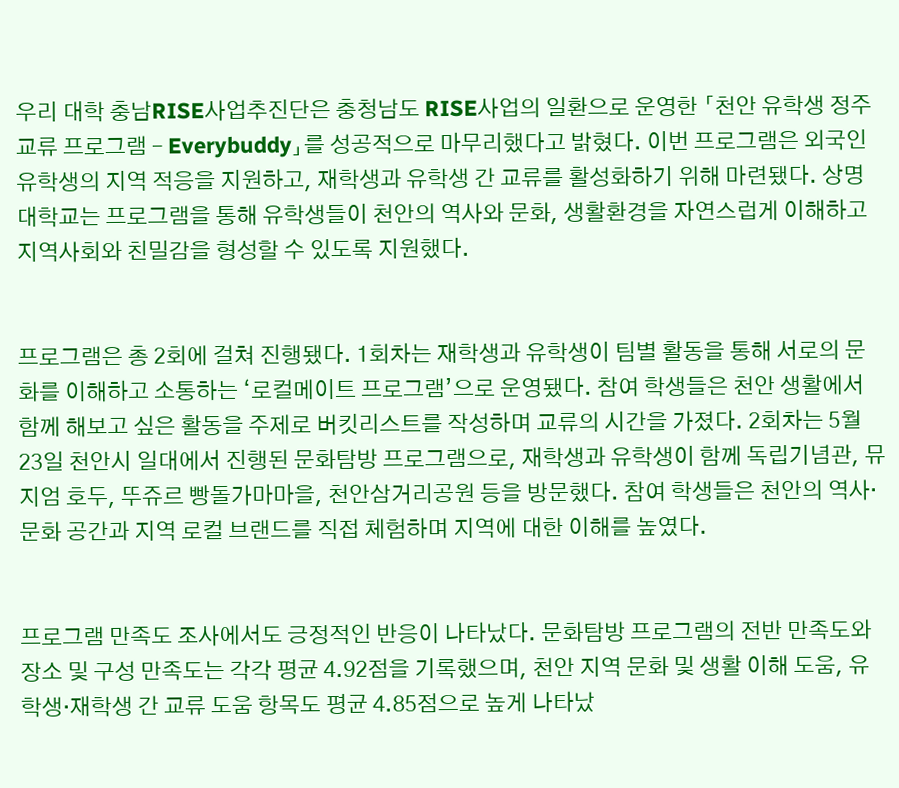우리 대학 충남RISE사업추진단은 충청남도 RISE사업의 일환으로 운영한 「천안 유학생 정주 교류 프로그램 – Everybuddy」를 성공적으로 마무리했다고 밝혔다. 이번 프로그램은 외국인 유학생의 지역 적응을 지원하고, 재학생과 유학생 간 교류를 활성화하기 위해 마련됐다. 상명대학교는 프로그램을 통해 유학생들이 천안의 역사와 문화, 생활환경을 자연스럽게 이해하고 지역사회와 친밀감을 형성할 수 있도록 지원했다.


프로그램은 총 2회에 걸쳐 진행됐다. 1회차는 재학생과 유학생이 팀별 활동을 통해 서로의 문화를 이해하고 소통하는 ‘로컬메이트 프로그램’으로 운영됐다. 참여 학생들은 천안 생활에서 함께 해보고 싶은 활동을 주제로 버킷리스트를 작성하며 교류의 시간을 가졌다. 2회차는 5월 23일 천안시 일대에서 진행된 문화탐방 프로그램으로, 재학생과 유학생이 함께 독립기념관, 뮤지엄 호두, 뚜쥬르 빵돌가마마을, 천안삼거리공원 등을 방문했다. 참여 학생들은 천안의 역사·문화 공간과 지역 로컬 브랜드를 직접 체험하며 지역에 대한 이해를 높였다.


프로그램 만족도 조사에서도 긍정적인 반응이 나타났다. 문화탐방 프로그램의 전반 만족도와 장소 및 구성 만족도는 각각 평균 4.92점을 기록했으며, 천안 지역 문화 및 생활 이해 도움, 유학생·재학생 간 교류 도움 항목도 평균 4.85점으로 높게 나타났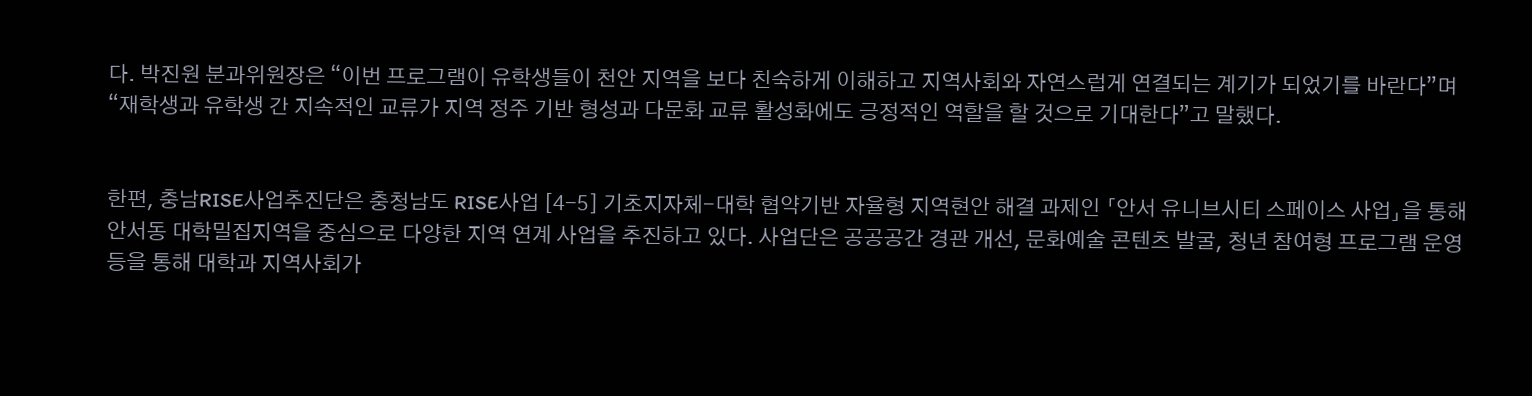다. 박진원 분과위원장은 “이번 프로그램이 유학생들이 천안 지역을 보다 친숙하게 이해하고 지역사회와 자연스럽게 연결되는 계기가 되었기를 바란다”며 “재학생과 유학생 간 지속적인 교류가 지역 정주 기반 형성과 다문화 교류 활성화에도 긍정적인 역할을 할 것으로 기대한다”고 말했다.


한편, 충남RISE사업추진단은 충청남도 RISE사업 [4-5] 기초지자체-대학 협약기반 자율형 지역현안 해결 과제인 「안서 유니브시티 스페이스 사업」을 통해 안서동 대학밀집지역을 중심으로 다양한 지역 연계 사업을 추진하고 있다. 사업단은 공공공간 경관 개선, 문화예술 콘텐츠 발굴, 청년 참여형 프로그램 운영 등을 통해 대학과 지역사회가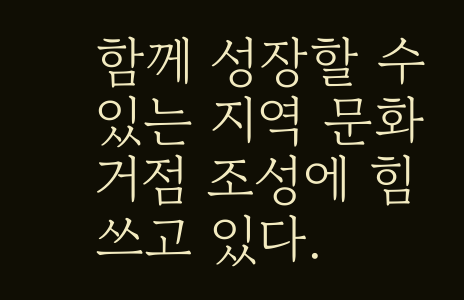함께 성장할 수 있는 지역 문화거점 조성에 힘쓰고 있다.